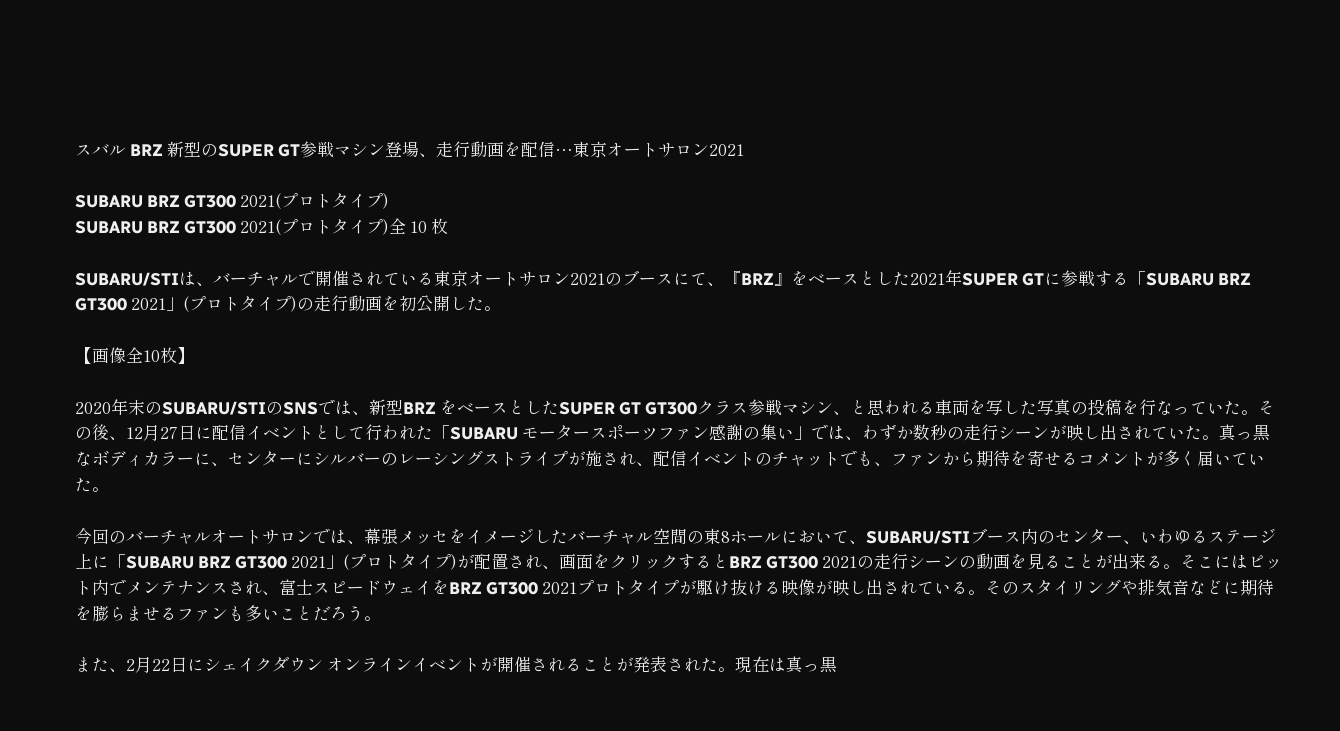スバル BRZ 新型のSUPER GT参戦マシン登場、走行動画を配信…東京オートサロン2021

SUBARU BRZ GT300 2021(プロトタイプ)
SUBARU BRZ GT300 2021(プロトタイプ)全 10 枚

SUBARU/STIは、バーチャルで開催されている東京オートサロン2021のブースにて、『BRZ』をベースとした2021年SUPER GTに参戦する「SUBARU BRZ GT300 2021」(プロトタイプ)の走行動画を初公開した。

【画像全10枚】

2020年末のSUBARU/STIのSNSでは、新型BRZ をベースとしたSUPER GT GT300クラス参戦マシン、と思われる車両を写した写真の投稿を行なっていた。その後、12月27日に配信イベントとして行われた「SUBARU モータースポーツファン感謝の集い」では、わずか数秒の走行シーンが映し出されていた。真っ黒なボディカラーに、センターにシルバーのレーシングストライプが施され、配信イベントのチャットでも、ファンから期待を寄せるコメントが多く届いていた。

今回のバーチャルオートサロンでは、幕張メッセをイメージしたバーチャル空間の東8ホールにおいて、SUBARU/STIブース内のセンター、いわゆるステージ上に「SUBARU BRZ GT300 2021」(プロトタイプ)が配置され、画面をクリックするとBRZ GT300 2021の走行シーンの動画を見ることが出来る。そこにはピット内でメンテナンスされ、富士スピードウェイをBRZ GT300 2021プロトタイプが駆け抜ける映像が映し出されている。そのスタイリングや排気音などに期待を膨らませるファンも多いことだろう。

また、2月22日にシェイクダウン オンラインイベントが開催されることが発表された。現在は真っ黒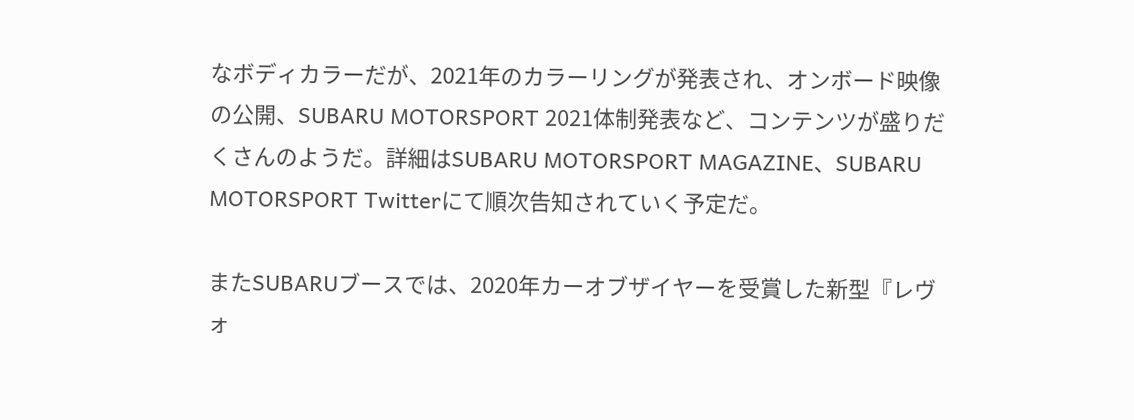なボディカラーだが、2021年のカラーリングが発表され、オンボード映像の公開、SUBARU MOTORSPORT 2021体制発表など、コンテンツが盛りだくさんのようだ。詳細はSUBARU MOTORSPORT MAGAZINE、SUBARU MOTORSPORT Twitterにて順次告知されていく予定だ。

またSUBARUブースでは、2020年カーオブザイヤーを受賞した新型『レヴォ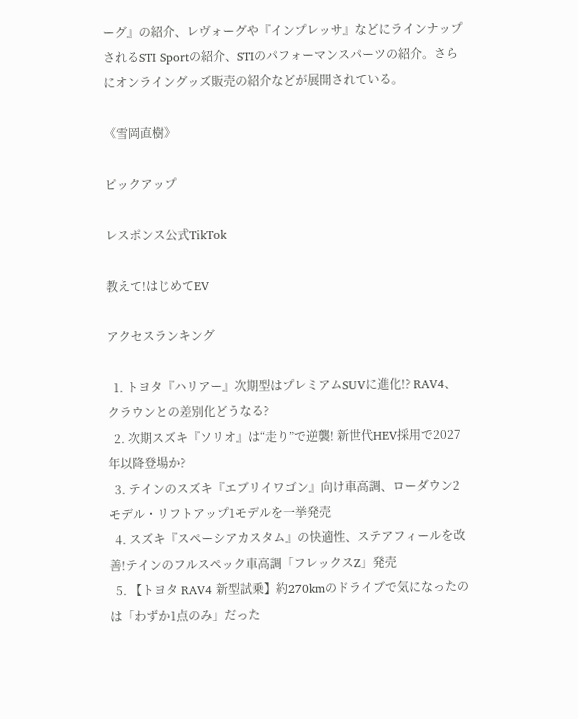ーグ』の紹介、レヴォーグや『インプレッサ』などにラインナップされるSTI Sportの紹介、STIのパフォーマンスパーツの紹介。さらにオンライングッズ販売の紹介などが展開されている。

《雪岡直樹》

ピックアップ

レスポンス公式TikTok

教えて!はじめてEV

アクセスランキング

  1. トヨタ『ハリアー』次期型はプレミアムSUVに進化!? RAV4、クラウンとの差別化どうなる?
  2. 次期スズキ『ソリオ』は“走り”で逆襲! 新世代HEV採用で2027年以降登場か?
  3. テインのスズキ『エブリイワゴン』向け車高調、ローダウン2モデル・リフトアップ1モデルを一挙発売
  4. スズキ『スペーシアカスタム』の快適性、ステアフィールを改善!テインのフルスペック車高調「フレックスZ」発売
  5. 【トヨタ RAV4 新型試乗】約270kmのドライブで気になったのは「わずか1点のみ」だった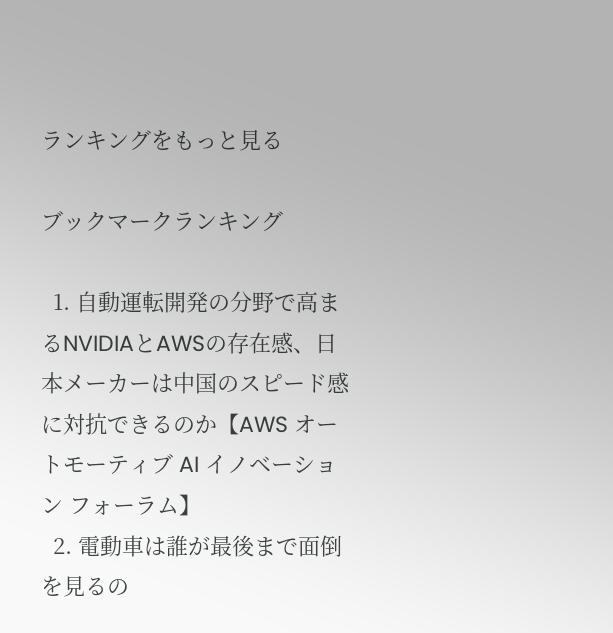ランキングをもっと見る

ブックマークランキング

  1. 自動運転開発の分野で高まるNVIDIAとAWSの存在感、日本メーカーは中国のスピード感に対抗できるのか【AWS オートモーティブ AI イノベーション フォーラム】
  2. 電動車は誰が最後まで面倒を見るの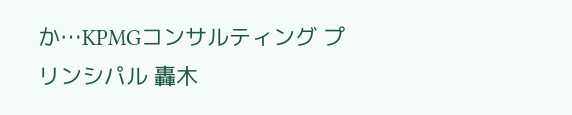か…KPMGコンサルティング プリンシパル 轟木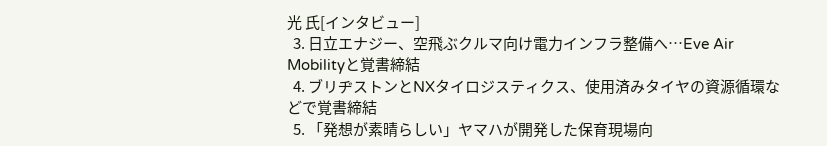光 氏[インタビュー]
  3. 日立エナジー、空飛ぶクルマ向け電力インフラ整備へ…Eve Air Mobilityと覚書締結
  4. ブリヂストンとNXタイロジスティクス、使用済みタイヤの資源循環などで覚書締結
  5. 「発想が素晴らしい」ヤマハが開発した保育現場向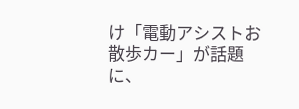け「電動アシストお散歩カー」が話題に、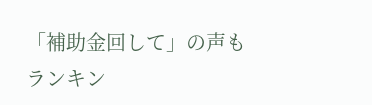「補助金回して」の声も
ランキン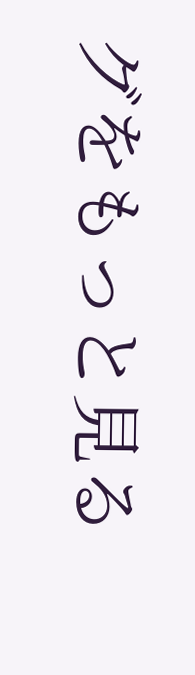グをもっと見る